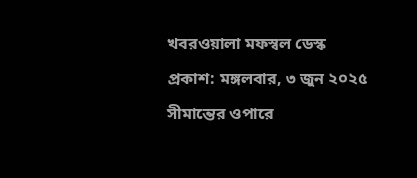খবরওয়ালা মফস্বল ডেস্ক
প্রকাশ: মঙ্গলবার, ৩ জুন ২০২৫
সীমান্তের ওপারে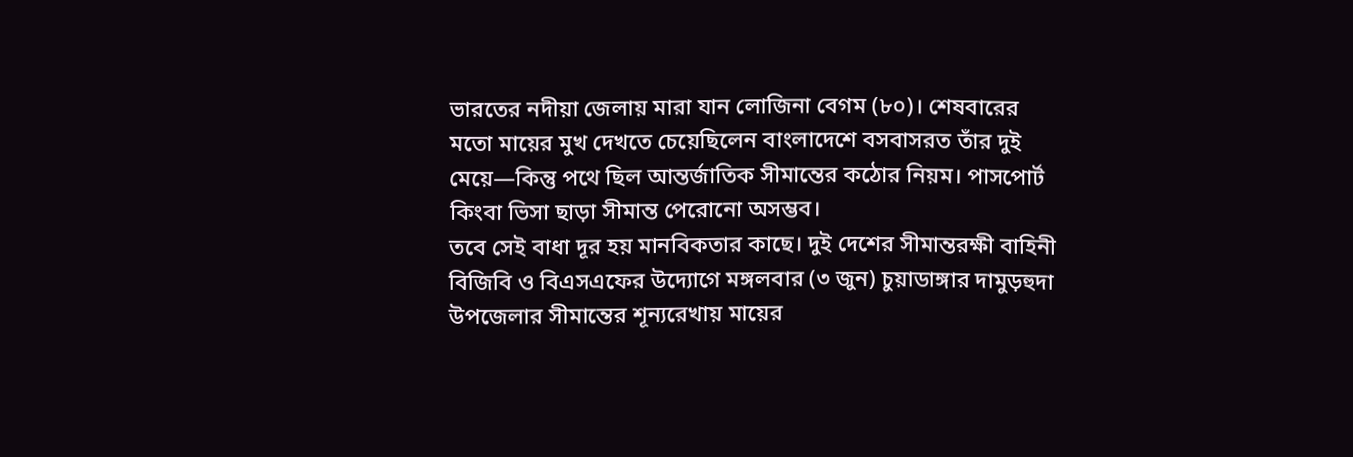ভারতের নদীয়া জেলায় মারা যান লোজিনা বেগম (৮০)। শেষবারের মতো মায়ের মুখ দেখতে চেয়েছিলেন বাংলাদেশে বসবাসরত তাঁর দুই মেয়ে—কিন্তু পথে ছিল আন্তর্জাতিক সীমান্তের কঠোর নিয়ম। পাসপোর্ট কিংবা ভিসা ছাড়া সীমান্ত পেরোনো অসম্ভব।
তবে সেই বাধা দূর হয় মানবিকতার কাছে। দুই দেশের সীমান্তরক্ষী বাহিনী বিজিবি ও বিএসএফের উদ্যোগে মঙ্গলবার (৩ জুন) চুয়াডাঙ্গার দামুড়হুদা উপজেলার সীমান্তের শূন্যরেখায় মায়ের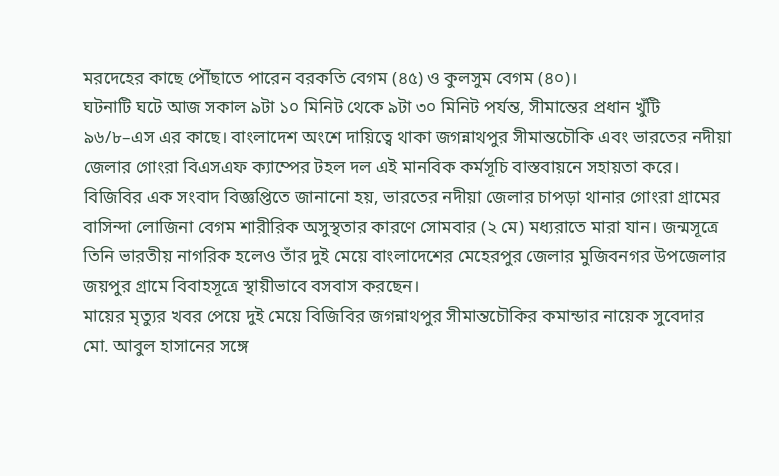মরদেহের কাছে পৌঁছাতে পারেন বরকতি বেগম (৪৫) ও কুলসুম বেগম (৪০)।
ঘটনাটি ঘটে আজ সকাল ৯টা ১০ মিনিট থেকে ৯টা ৩০ মিনিট পর্যন্ত, সীমান্তের প্রধান খুঁটি ৯৬/৮–এস এর কাছে। বাংলাদেশ অংশে দায়িত্বে থাকা জগন্নাথপুর সীমান্তচৌকি এবং ভারতের নদীয়া জেলার গোংরা বিএসএফ ক্যাম্পের টহল দল এই মানবিক কর্মসূচি বাস্তবায়নে সহায়তা করে।
বিজিবির এক সংবাদ বিজ্ঞপ্তিতে জানানো হয়, ভারতের নদীয়া জেলার চাপড়া থানার গোংরা গ্রামের বাসিন্দা লোজিনা বেগম শারীরিক অসুস্থতার কারণে সোমবার (২ মে) মধ্যরাতে মারা যান। জন্মসূত্রে তিনি ভারতীয় নাগরিক হলেও তাঁর দুই মেয়ে বাংলাদেশের মেহেরপুর জেলার মুজিবনগর উপজেলার জয়পুর গ্রামে বিবাহসূত্রে স্থায়ীভাবে বসবাস করছেন।
মায়ের মৃত্যুর খবর পেয়ে দুই মেয়ে বিজিবির জগন্নাথপুর সীমান্তচৌকির কমান্ডার নায়েক সুবেদার মো. আবুল হাসানের সঙ্গে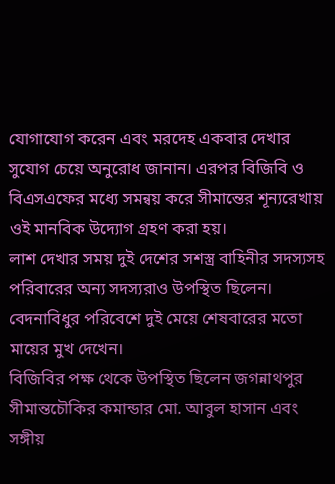যোগাযোগ করেন এবং মরদেহ একবার দেখার সুযোগ চেয়ে অনুরোধ জানান। এরপর বিজিবি ও বিএসএফের মধ্যে সমন্বয় করে সীমান্তের শূন্যরেখায় ওই মানবিক উদ্যোগ গ্রহণ করা হয়।
লাশ দেখার সময় দুই দেশের সশস্ত্র বাহিনীর সদস্যসহ পরিবারের অন্য সদস্যরাও উপস্থিত ছিলেন। বেদনাবিধুর পরিবেশে দুই মেয়ে শেষবারের মতো মায়ের মুখ দেখেন।
বিজিবির পক্ষ থেকে উপস্থিত ছিলেন জগন্নাথপুর সীমান্তচৌকির কমান্ডার মো. আবুল হাসান এবং সঙ্গীয়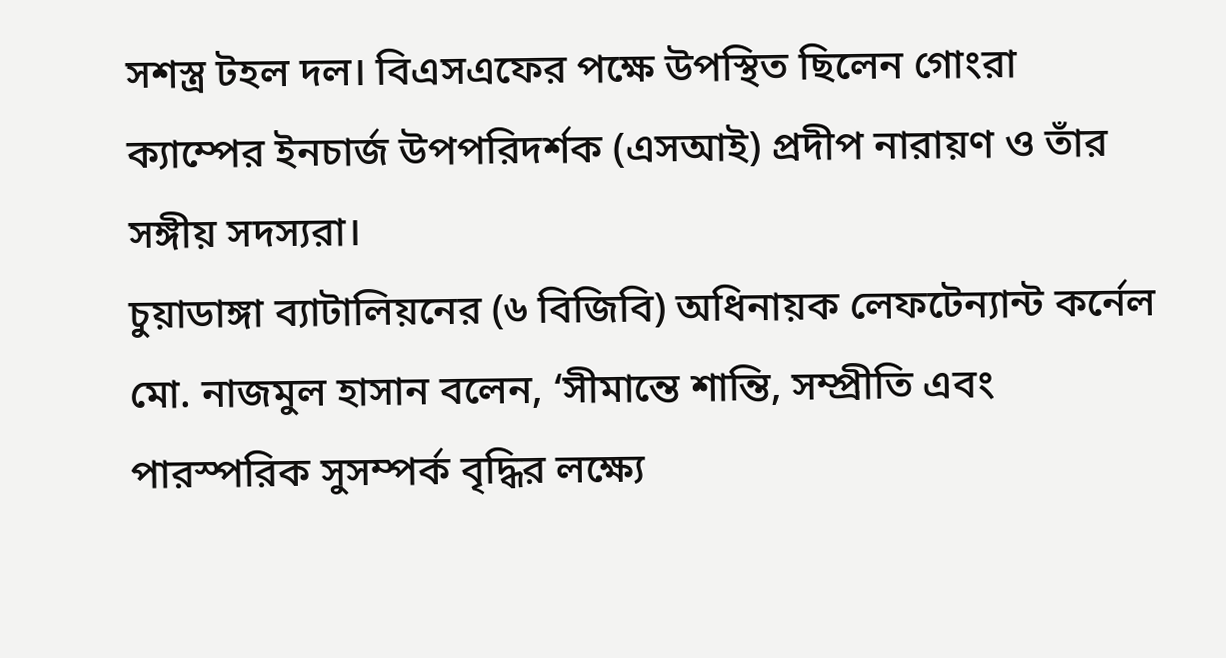সশস্ত্র টহল দল। বিএসএফের পক্ষে উপস্থিত ছিলেন গোংরা ক্যাম্পের ইনচার্জ উপপরিদর্শক (এসআই) প্রদীপ নারায়ণ ও তাঁর সঙ্গীয় সদস্যরা।
চুয়াডাঙ্গা ব্যাটালিয়নের (৬ বিজিবি) অধিনায়ক লেফটেন্যান্ট কর্নেল মো. নাজমুল হাসান বলেন, ‘সীমান্তে শান্তি, সম্প্রীতি এবং পারস্পরিক সুসম্পর্ক বৃদ্ধির লক্ষ্যে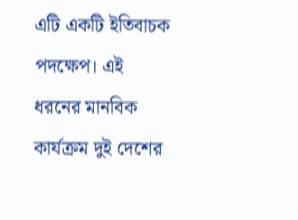এটি একটি ইতিবাচক পদক্ষেপ। এই ধরনের মানবিক কার্যক্রম দুই দেশের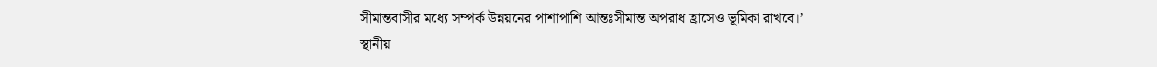সীমান্তবাসীর মধ্যে সম্পর্ক উন্নয়নের পাশাপাশি আন্তঃসীমান্ত অপরাধ হ্রাসেও ভূমিকা রাখবে।’
স্থানীয়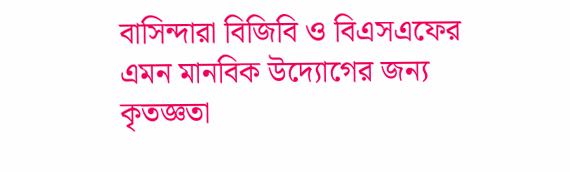বাসিন্দারা বিজিবি ও বিএসএফের এমন মানবিক উদ্যোগের জন্য কৃতজ্ঞতা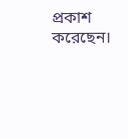প্রকাশ করেছেন।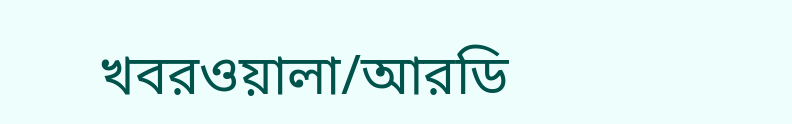খবরওয়ালা/আরডি